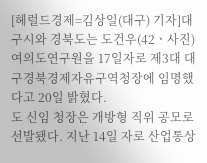[헤럴드경제=김상일(대구) 기자]대구시와 경북도는 도건우(42ㆍ사진) 여의도연구원을 17일자로 제3대 대구경북경제자유구역청장에 임명했다고 20일 밝혔다.
도 신임 청장은 개방형 직위 공모로 선발됐다. 지난 14일 자로 산업통상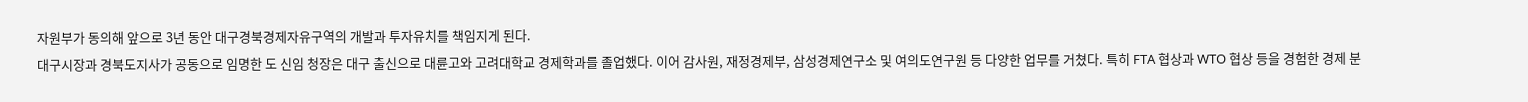자원부가 동의해 앞으로 3년 동안 대구경북경제자유구역의 개발과 투자유치를 책임지게 된다.
대구시장과 경북도지사가 공동으로 임명한 도 신임 청장은 대구 출신으로 대륜고와 고려대학교 경제학과를 졸업했다. 이어 감사원, 재정경제부, 삼성경제연구소 및 여의도연구원 등 다양한 업무를 거쳤다. 특히 FTA 협상과 WTO 협상 등을 경험한 경제 분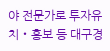야 전문가로 투자유치・홍보 등 대구경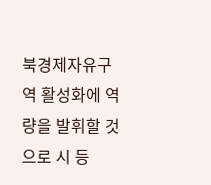북경제자유구역 활성화에 역량을 발휘할 것으로 시 등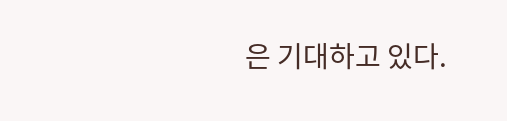은 기대하고 있다.